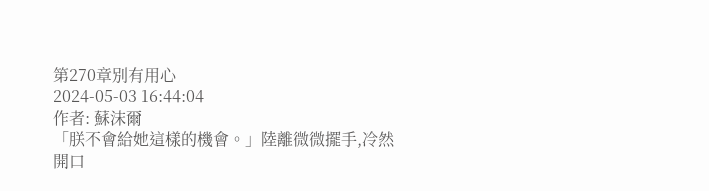第270章別有用心
2024-05-03 16:44:04
作者: 蘇沫爾
「朕不會給她這樣的機會。」陸離微微擺手,冷然開口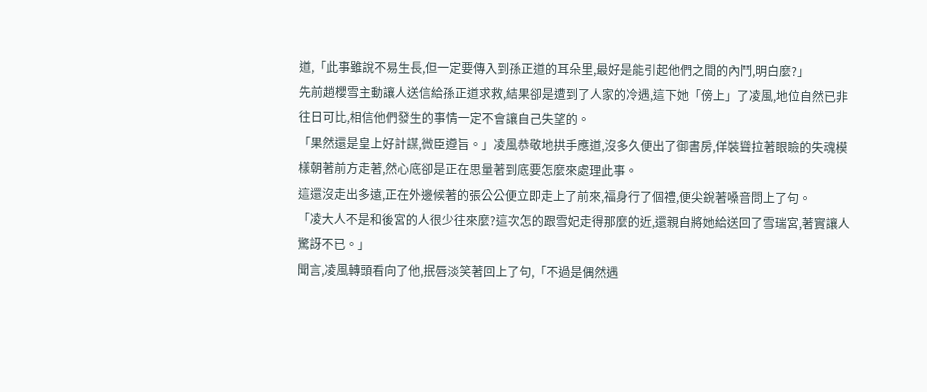道,「此事雖說不易生長,但一定要傳入到孫正道的耳朵里,最好是能引起他們之間的內鬥,明白麼?」
先前趙櫻雪主動讓人送信給孫正道求救,結果卻是遭到了人家的冷遇,這下她「傍上」了凌風,地位自然已非往日可比,相信他們發生的事情一定不會讓自己失望的。
「果然還是皇上好計謀,微臣遵旨。」凌風恭敬地拱手應道,沒多久便出了御書房,佯裝聳拉著眼瞼的失魂模樣朝著前方走著,然心底卻是正在思量著到底要怎麼來處理此事。
這還沒走出多遠,正在外邊候著的張公公便立即走上了前來,福身行了個禮,便尖銳著嗓音問上了句。
「凌大人不是和後宮的人很少往來麼?這次怎的跟雪妃走得那麼的近,還親自將她給送回了雪瑞宮,著實讓人驚訝不已。」
聞言,凌風轉頭看向了他,抿唇淡笑著回上了句,「不過是偶然遇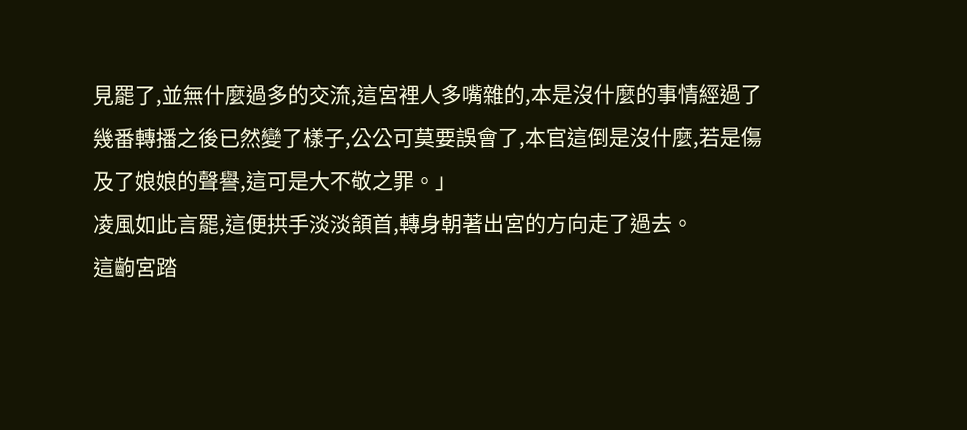見罷了,並無什麼過多的交流,這宮裡人多嘴雜的,本是沒什麼的事情經過了幾番轉播之後已然變了樣子,公公可莫要誤會了,本官這倒是沒什麼,若是傷及了娘娘的聲譽,這可是大不敬之罪。」
凌風如此言罷,這便拱手淡淡頷首,轉身朝著出宮的方向走了過去。
這齣宮踏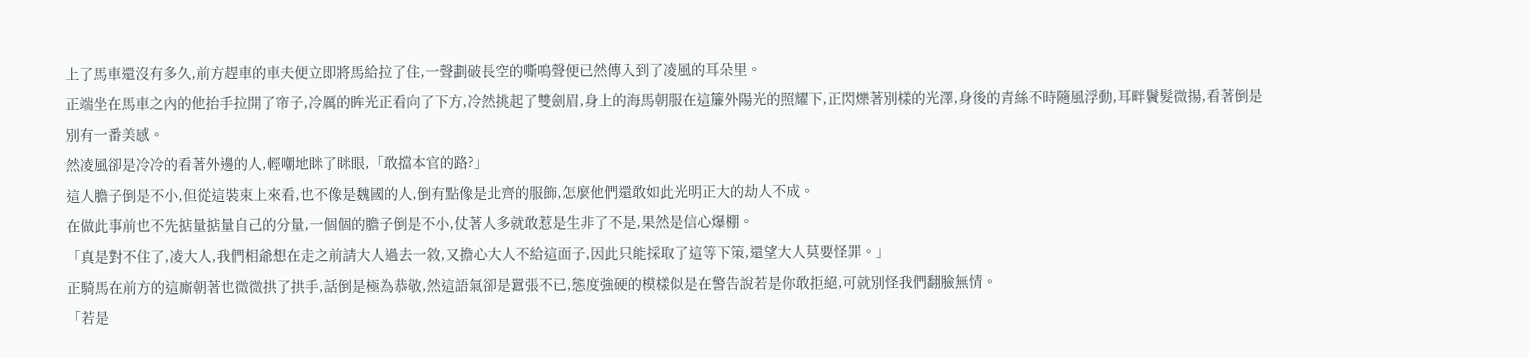上了馬車還沒有多久,前方趕車的車夫便立即將馬給拉了住,一聲劃破長空的嘶鳴聲便已然傳入到了凌風的耳朵里。
正端坐在馬車之內的他抬手拉開了帘子,冷厲的眸光正看向了下方,冷然挑起了雙劍眉,身上的海馬朝服在這簾外陽光的照耀下,正閃爍著別樣的光澤,身後的青絲不時隨風浮動,耳畔鬢髮微揚,看著倒是別有一番美感。
然凌風卻是冷冷的看著外邊的人,輕嘲地眯了眯眼,「敢擋本官的路?」
這人膽子倒是不小,但從這裝束上來看,也不像是魏國的人,倒有點像是北齊的服飾,怎麼他們還敢如此光明正大的劫人不成。
在做此事前也不先掂量掂量自己的分量,一個個的膽子倒是不小,仗著人多就敢惹是生非了不是,果然是信心爆棚。
「真是對不住了,凌大人,我們相爺想在走之前請大人過去一敘,又擔心大人不給這面子,因此只能採取了這等下策,還望大人莫要怪罪。」
正騎馬在前方的這廝朝著也微微拱了拱手,話倒是極為恭敬,然這語氣卻是囂張不已,態度強硬的模樣似是在警告說若是你敢拒絕,可就別怪我們翻臉無情。
「若是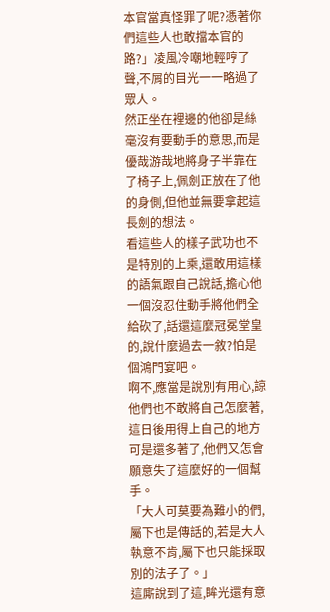本官當真怪罪了呢?憑著你們這些人也敢擋本官的路?」凌風冷嘲地輕哼了聲,不屑的目光一一略過了眾人。
然正坐在裡邊的他卻是絲毫沒有要動手的意思,而是優哉游哉地將身子半靠在了椅子上,佩劍正放在了他的身側,但他並無要拿起這長劍的想法。
看這些人的樣子武功也不是特別的上乘,還敢用這樣的語氣跟自己說話,擔心他一個沒忍住動手將他們全給砍了,話還這麼冠冕堂皇的,說什麼過去一敘?怕是個鴻門宴吧。
啊不,應當是說別有用心,諒他們也不敢將自己怎麼著,這日後用得上自己的地方可是還多著了,他們又怎會願意失了這麼好的一個幫手。
「大人可莫要為難小的們,屬下也是傳話的,若是大人執意不肯,屬下也只能採取別的法子了。」
這廝說到了這,眸光還有意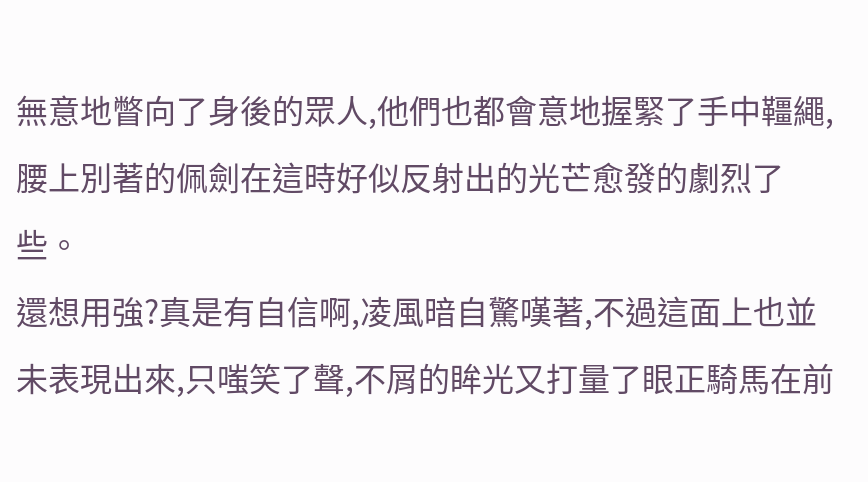無意地瞥向了身後的眾人,他們也都會意地握緊了手中韁繩,腰上別著的佩劍在這時好似反射出的光芒愈發的劇烈了些。
還想用強?真是有自信啊,凌風暗自驚嘆著,不過這面上也並未表現出來,只嗤笑了聲,不屑的眸光又打量了眼正騎馬在前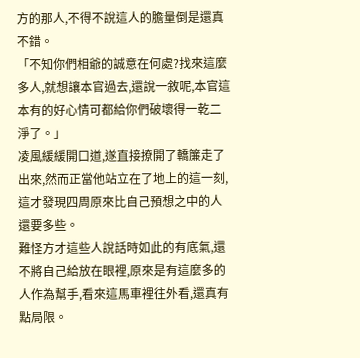方的那人,不得不說這人的膽量倒是還真不錯。
「不知你們相爺的誠意在何處?找來這麼多人,就想讓本官過去,還說一敘呢,本官這本有的好心情可都給你們破壞得一乾二淨了。」
凌風緩緩開口道,遂直接撩開了轎簾走了出來,然而正當他站立在了地上的這一刻,這才發現四周原來比自己預想之中的人還要多些。
難怪方才這些人說話時如此的有底氣,還不將自己給放在眼裡,原來是有這麼多的人作為幫手,看來這馬車裡往外看,還真有點局限。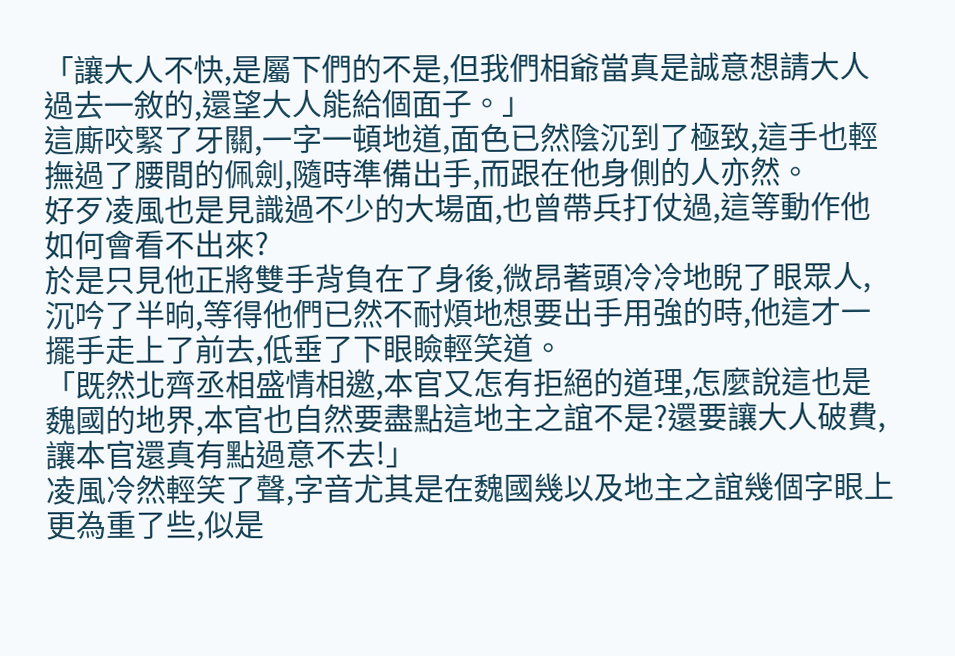「讓大人不快,是屬下們的不是,但我們相爺當真是誠意想請大人過去一敘的,還望大人能給個面子。」
這廝咬緊了牙關,一字一頓地道,面色已然陰沉到了極致,這手也輕撫過了腰間的佩劍,隨時準備出手,而跟在他身側的人亦然。
好歹凌風也是見識過不少的大場面,也曾帶兵打仗過,這等動作他如何會看不出來?
於是只見他正將雙手背負在了身後,微昂著頭冷冷地睨了眼眾人,沉吟了半晌,等得他們已然不耐煩地想要出手用強的時,他這才一擺手走上了前去,低垂了下眼瞼輕笑道。
「既然北齊丞相盛情相邀,本官又怎有拒絕的道理,怎麼說這也是魏國的地界,本官也自然要盡點這地主之誼不是?還要讓大人破費,讓本官還真有點過意不去!」
凌風冷然輕笑了聲,字音尤其是在魏國幾以及地主之誼幾個字眼上更為重了些,似是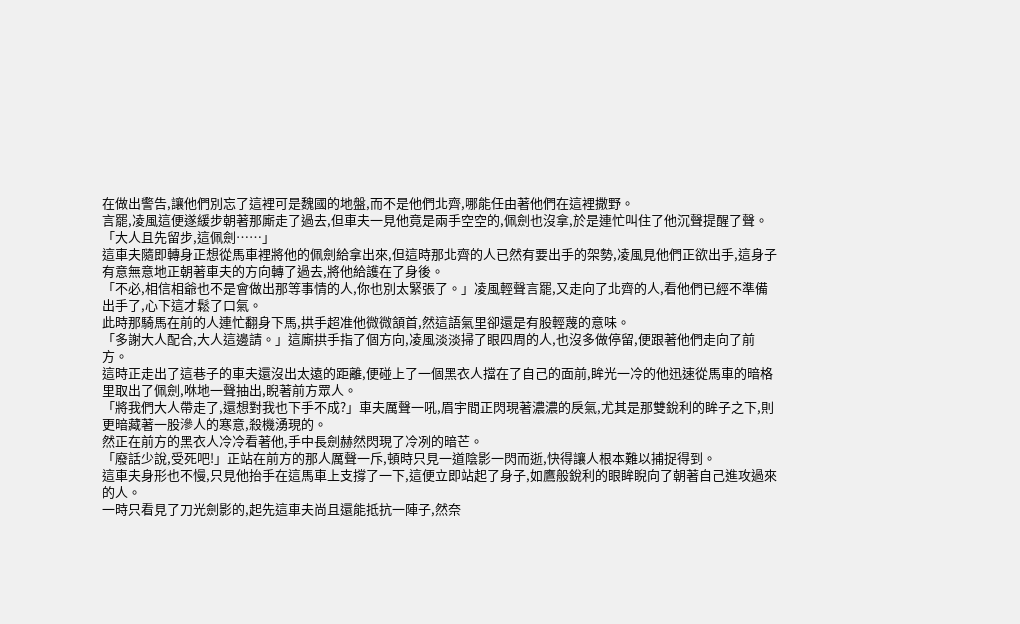在做出警告,讓他們別忘了這裡可是魏國的地盤,而不是他們北齊,哪能任由著他們在這裡撒野。
言罷,凌風這便遂緩步朝著那廝走了過去,但車夫一見他竟是兩手空空的,佩劍也沒拿,於是連忙叫住了他沉聲提醒了聲。
「大人且先留步,這佩劍……」
這車夫隨即轉身正想從馬車裡將他的佩劍給拿出來,但這時那北齊的人已然有要出手的架勢,凌風見他們正欲出手,這身子有意無意地正朝著車夫的方向轉了過去,將他給護在了身後。
「不必,相信相爺也不是會做出那等事情的人,你也別太緊張了。」凌風輕聲言罷,又走向了北齊的人,看他們已經不準備出手了,心下這才鬆了口氣。
此時那騎馬在前的人連忙翻身下馬,拱手超准他微微頷首,然這語氣里卻還是有股輕蔑的意味。
「多謝大人配合,大人這邊請。」這廝拱手指了個方向,凌風淡淡掃了眼四周的人,也沒多做停留,便跟著他們走向了前方。
這時正走出了這巷子的車夫還沒出太遠的距離,便碰上了一個黑衣人擋在了自己的面前,眸光一冷的他迅速從馬車的暗格里取出了佩劍,咻地一聲抽出,睨著前方眾人。
「將我們大人帶走了,還想對我也下手不成?」車夫厲聲一吼,眉宇間正閃現著濃濃的戾氣,尤其是那雙銳利的眸子之下,則更暗藏著一股滲人的寒意,殺機湧現的。
然正在前方的黑衣人冷冷看著他,手中長劍赫然閃現了冷冽的暗芒。
「廢話少說,受死吧!」正站在前方的那人厲聲一斥,頓時只見一道陰影一閃而逝,快得讓人根本難以捕捉得到。
這車夫身形也不慢,只見他抬手在這馬車上支撐了一下,這便立即站起了身子,如鷹般銳利的眼眸睨向了朝著自己進攻過來的人。
一時只看見了刀光劍影的,起先這車夫尚且還能抵抗一陣子,然奈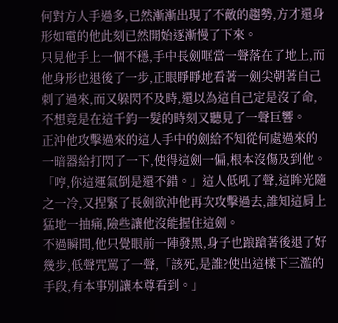何對方人手過多,已然漸漸出現了不敵的趨勢,方才還身形如電的他此刻已然開始逐漸慢了下來。
只見他手上一個不穩,手中長劍哐當一聲落在了地上,而他身形也退後了一步,正眼睜睜地看著一劍尖朝著自己刺了過來,而又躲閃不及時,還以為這自己定是沒了命,不想竟是在這千鈞一髮的時刻又聽見了一聲巨響。
正沖他攻擊過來的這人手中的劍給不知從何處過來的一暗器給打閃了一下,使得這劍一偏,根本沒傷及到他。
「哼,你這運氣倒是還不錯。」這人低吼了聲,這眸光隨之一冷,又捏緊了長劍欲沖他再次攻擊過去,誰知這肩上猛地一抽痛,險些讓他沒能握住這劍。
不過瞬間,他只覺眼前一陣發黑,身子也踉蹌著後退了好幾步,低聲咒罵了一聲,「該死,是誰?使出這樣下三濫的手段,有本事別讓本尊看到。」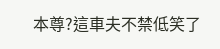本尊?這車夫不禁低笑了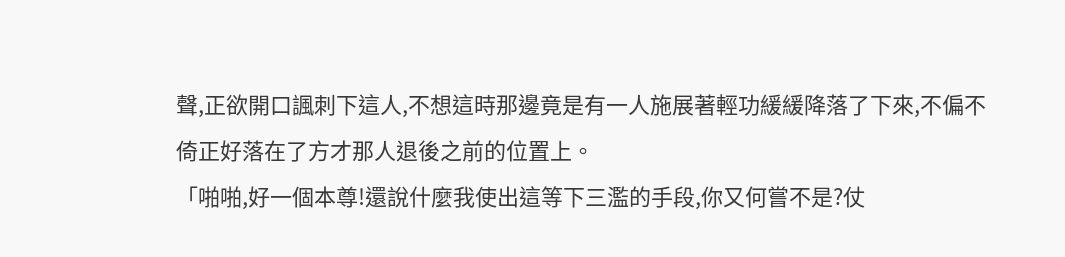聲,正欲開口諷刺下這人,不想這時那邊竟是有一人施展著輕功緩緩降落了下來,不偏不倚正好落在了方才那人退後之前的位置上。
「啪啪,好一個本尊!還說什麼我使出這等下三濫的手段,你又何嘗不是?仗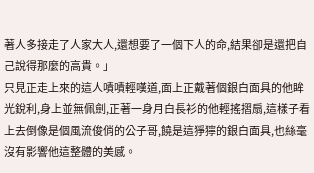著人多接走了人家大人,還想要了一個下人的命,結果卻是還把自己說得那麼的高貴。」
只見正走上來的這人嘖嘖輕嘆道,面上正戴著個銀白面具的他眸光銳利,身上並無佩劍,正著一身月白長衫的他輕搖摺扇,這樣子看上去倒像是個風流俊俏的公子哥,饒是這猙獰的銀白面具,也絲毫沒有影響他這整體的美感。